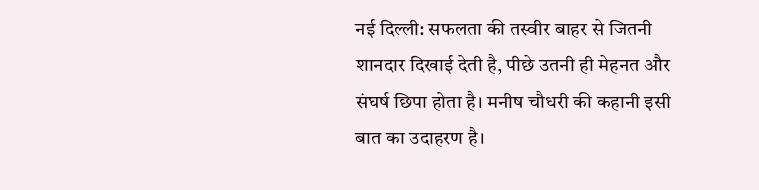नई दिल्ली: सफलता की तस्वीर बाहर से जितनी शानदार दिखाई देती है, पीछे उतनी ही मेहनत और संघर्ष छिपा होता है। मनीष चौधरी की कहानी इसी बात का उदाहरण है।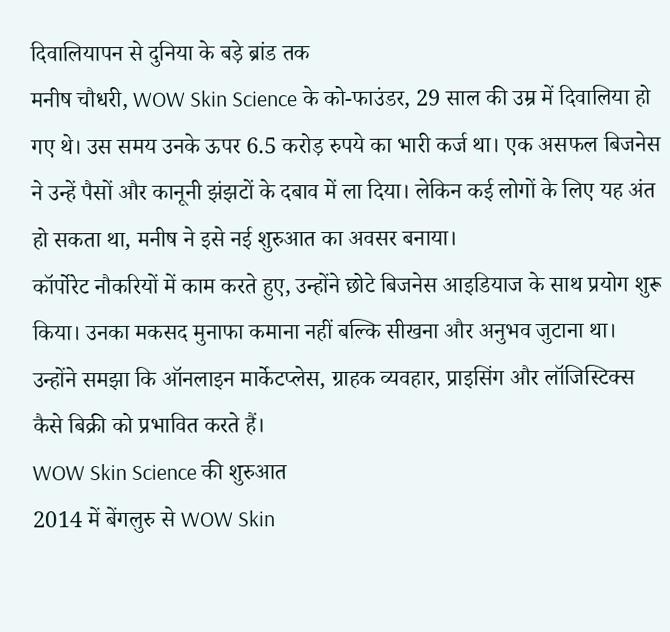दिवालियापन से दुनिया के बड़े ब्रांड तक
मनीष चौधरी, WOW Skin Science के को-फाउंडर, 29 साल की उम्र में दिवालिया हो गए थे। उस समय उनके ऊपर 6.5 करोड़ रुपये का भारी कर्ज था। एक असफल बिजनेस ने उन्हें पैसों और कानूनी झंझटों के दबाव में ला दिया। लेकिन कई लोगों के लिए यह अंत हो सकता था, मनीष ने इसे नई शुरुआत का अवसर बनाया।
कॉर्पोरेट नौकरियों में काम करते हुए, उन्होंने छोटे बिजनेस आइडियाज के साथ प्रयोग शुरू किया। उनका मकसद मुनाफा कमाना नहीं बल्कि सीखना और अनुभव जुटाना था। उन्होंने समझा कि ऑनलाइन मार्केटप्लेस, ग्राहक व्यवहार, प्राइसिंग और लॉजिस्टिक्स कैसे बिक्री को प्रभावित करते हैं।
WOW Skin Science की शुरुआत
2014 में बेंगलुरु से WOW Skin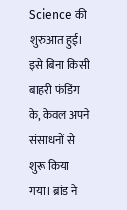Science की शुरुआत हुई। इसे बिना किसी बाहरी फंडिंग के, केवल अपने संसाधनों से शुरू किया गया। ब्रांड ने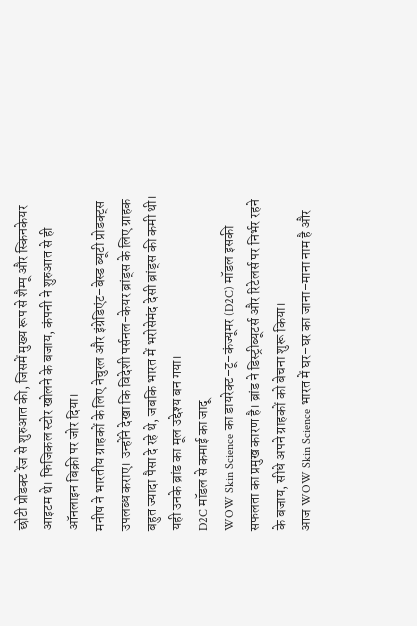छोटी प्रोडक्ट रेंज से शुरुआत की, जिसमें मुख्य रूप से शैम्पू और स्किनकेयर आइटम थे। फिजिकल स्टोर खोलने के बजाय, कंपनी ने शुरुआत से ही ऑनलाइन बिक्री पर जोर दिया।
मनीष ने भारतीय ग्राहकों के लिए नेचुरल और इंग्रेडिएंट–बेस्ड ब्यूटी प्रोडक्ट्स उपलब्ध कराए। उन्होंने देखा कि विदेशी पर्सनल-केयर ब्रांड्स के लिए ग्राहक बहुत ज्यादा पैसा दे रहे थे, जबकि भारत में भरोसेमंद देसी ब्रांड्स की कमी थी। यही उनके ब्रांड का मूल उद्देश्य बन गया।
D2C मॉडल से कमाई का जादू
WOW Skin Science का डायरेक्ट–टू–कंज्यूमर (D2C) मॉडल इसकी सफलता का प्रमुख कारण है। ब्रांड ने डिस्ट्रीब्यूटर्स और रिटेलर्स पर निर्भर रहने के बजाय, सीधे अपने ग्राहकों को बेचना शुरू किया।
आज WOW Skin Science भारत में घर–घर का जाना–माना नाम है और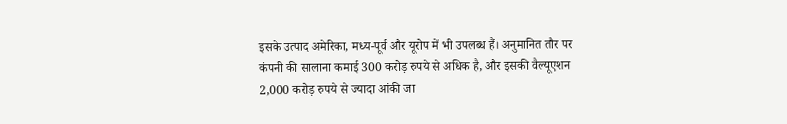इसके उत्पाद अमेरिका, मध्य-पूर्व और यूरोप में भी उपलब्ध हैं। अनुमानित तौर पर कंपनी की सालाना कमाई 300 करोड़ रुपये से अधिक है, और इसकी वैल्यूएशन 2,000 करोड़ रुपये से ज्यादा आंकी जा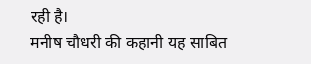रही है।
मनीष चौधरी की कहानी यह साबित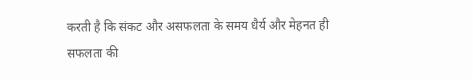करती है कि संकट और असफलता के समय धैर्य और मेहनत ही सफलता की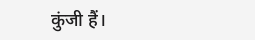कुंजी हैं।